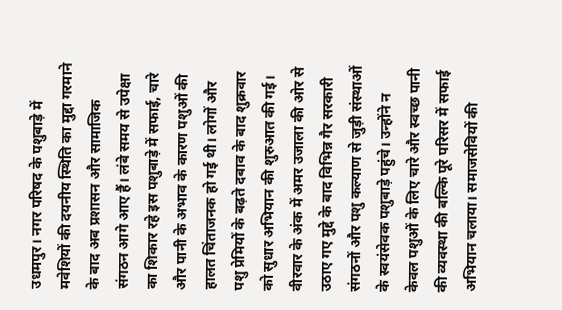उधमपुर। नगर परिषद के पशुबाड़े में मवेशियों की दयनीय स्थिति का मुद्दा गरमाने के बाद अब प्रशासन और सामाजिक संगठन आगे आए हैं। लंबे समय से उपेक्षा का शिकार रहे इस पशुबाड़े में सफाई, चारे और पानी के अभाव के कारण पशुओं की हालत चिंताजनक हो गई थी। लोगों और पशु प्रेमियों के बढ़ते दबाव के बाद शुक्रवार को सुधार अभियान की शुरुआत की गई।
वीरवार के अंक में अमर उजाला की ओर से उठाए गए मुद्दे के बाद विभिन्न गैर सरकारी संगठनों और पशु कल्याण से जुड़ी संस्थाओं के स्वयंसेवक पशुबाड़े पहुंचे। उन्होंने न केवल पशुओं के लिए चारे और स्वच्छ पानी की व्यवस्था की बल्कि पूरे परिसर में सफाई अभियान चलाया। समाजसेवियों की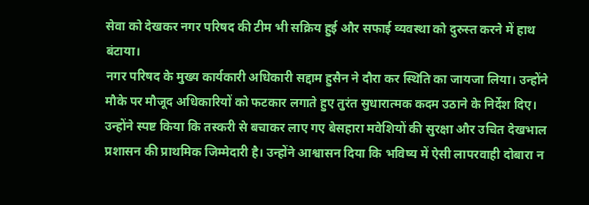सेवा को देखकर नगर परिषद की टीम भी सक्रिय हुई और सफाई व्यवस्था को दुरुस्त करने में हाथ बंटाया।
नगर परिषद के मुख्य कार्यकारी अधिकारी सद्दाम हुसैन ने दौरा कर स्थिति का जायजा लिया। उन्होंने मौके पर मौजूद अधिकारियों को फटकार लगाते हुए तुरंत सुधारात्मक कदम उठाने के निर्देश दिए। उन्होंने स्पष्ट किया कि तस्करी से बचाकर लाए गए बेसहारा मवेशियों की सुरक्षा और उचित देखभाल प्रशासन की प्राथमिक जिम्मेदारी है। उन्होंने आश्वासन दिया कि भविष्य में ऐसी लापरवाही दोबारा न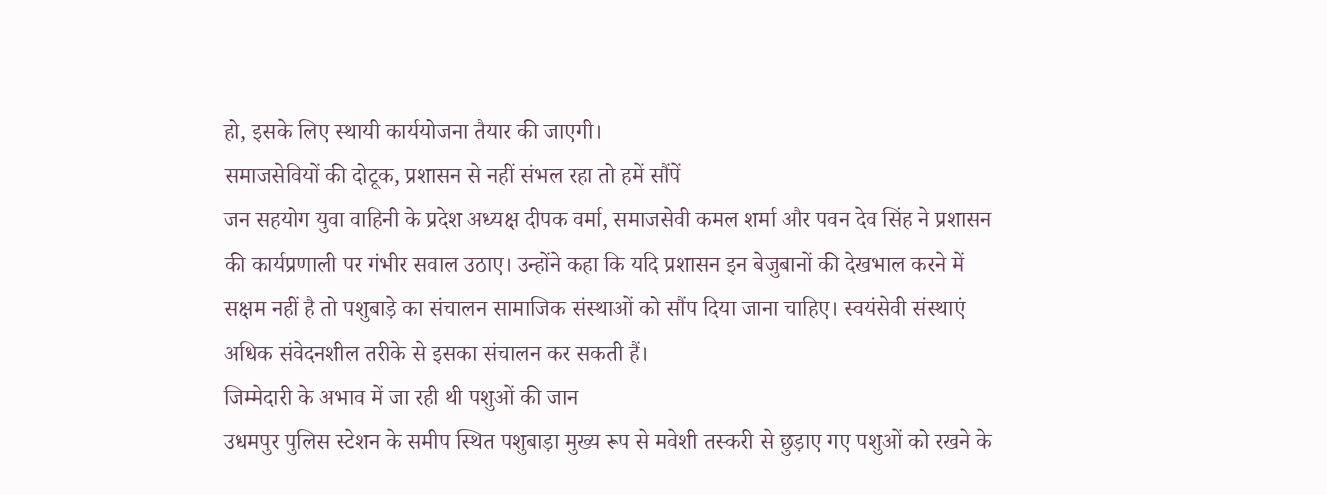हो, इसके लिए स्थायी कार्ययोजना तैयार की जाएगी।
समाजसेवियों की दोटूक, प्रशासन से नहीं संभल रहा तो हमें सौंपें
जन सहयोग युवा वाहिनी के प्रदेश अध्यक्ष दीपक वर्मा, समाजसेवी कमल शर्मा और पवन देव सिंह ने प्रशासन की कार्यप्रणाली पर गंभीर सवाल उठाए। उन्होंने कहा कि यदि प्रशासन इन बेजुबानों की देखभाल करने में सक्षम नहीं है तो पशुबाड़े का संचालन सामाजिक संस्थाओं को सौंप दिया जाना चाहिए। स्वयंसेवी संस्थाएं अधिक संवेदनशील तरीके से इसका संचालन कर सकती हैं।
जिम्मेदारी के अभाव में जा रही थी पशुओं की जान
उधमपुर पुलिस स्टेशन के समीप स्थित पशुबाड़ा मुख्य रूप से मवेशी तस्करी से छुड़ाए गए पशुओं को रखने के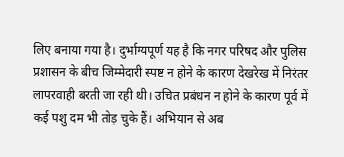लिए बनाया गया है। दुर्भाग्यपूर्ण यह है कि नगर परिषद और पुलिस प्रशासन के बीच जिम्मेदारी स्पष्ट न होने के कारण देखरेख में निरंतर लापरवाही बरती जा रही थी। उचित प्रबंधन न होने के कारण पूर्व में कई पशु दम भी तोड़ चुके हैं। अभियान से अब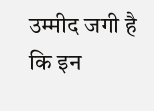उम्मीद जगी है कि इन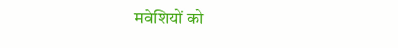मवेशियों को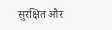सुरक्षित और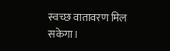स्वच्छ वातावरण मिल सकेगा।